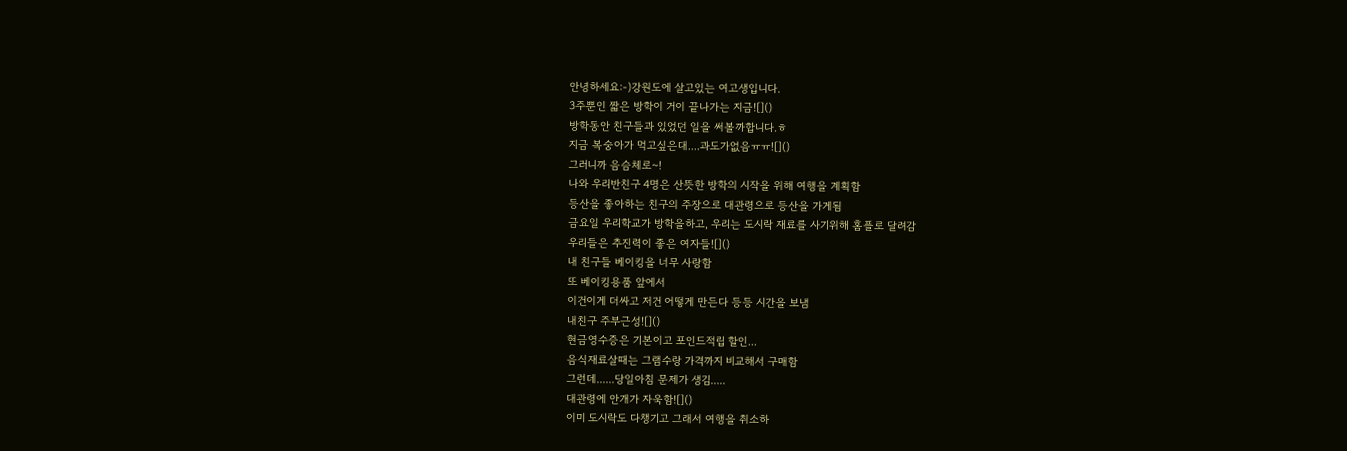안녕하세요:-)강원도에 살고있는 여고생입니다.
3주뿐인 짧은 방학이 거이 끝나가는 지금![]()
방학동안 친구들과 있었던 일을 써볼까합니다.ㅎ
지금 복숭아가 먹고싶은대....과도가없음ㅠㅠ![]()
그러니까 음슴체로~!
나와 우리반친구 4명은 산뜻한 방학의 시작을 위해 여행을 계획함
등산을 좋아하는 친구의 주장으로 대관령으로 등산을 가게됨
금요일 우리학교가 방학을하고, 우리는 도시락 재료를 사기위해 홈플로 달려감
우리들은 추진력이 좋은 여자들![]()
내 친구들 베이킹을 너무 사랑함
또 베이킹용품 앞에서
이건이게 더싸고 저건 어떻게 만든다 등등 시간을 보냄
내친구 주부근성![]()
현금영수증은 기본이고 포인드적립 할인...
음식재료살때는 그램수랑 가격까지 비교해서 구매함
그런데......당일아침 문제가 생김.....
대관령에 안개가 자욱함![]()
이미 도시락도 다챙기고 그래서 여행을 취소하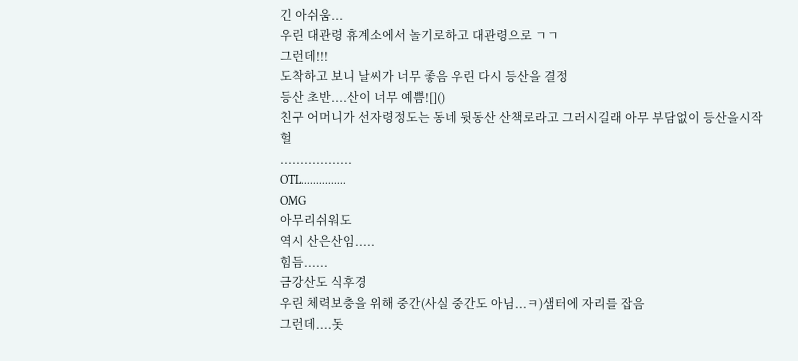긴 아쉬움...
우린 대관령 휴계소에서 놀기로하고 대관령으로 ㄱㄱ
그런데!!!
도착하고 보니 날씨가 너무 좋음 우린 다시 등산을 결정
등산 초반....산이 너무 예쁨![]()
친구 어머니가 선자령정도는 동네 뒷동산 산책로라고 그러시길래 아무 부담없이 등산을시작
헐
..................
OTL...............
OMG
아무리쉬워도
역시 산은산임.....
힘듬......
금강산도 식후경
우린 체력보충을 위해 중간(사실 중간도 아님...ㅋ)샘터에 자리를 잡음
그런데....돗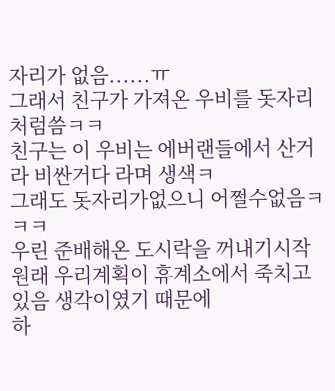자리가 없음......ㅠ
그래서 친구가 가져온 우비를 돗자리처럼씀ㅋㅋ
친구는 이 우비는 에버랜들에서 산거라 비싼거다 라며 생색ㅋ
그래도 돗자리가없으니 어쩔수없음ㅋㅋㅋ
우린 준배해온 도시락을 꺼내기시작
원래 우리계획이 휴계소에서 죽치고있음 생각이였기 때문에
하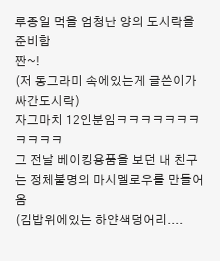루종일 먹을 엄청난 양의 도시락을 준비함
짠~!
(저 동그라미 속에있는게 글쓴이가 싸간도시락)
자그마치 12인분임ㅋㅋㅋㅋㅋㅋㅋㅋㅋㅋㅋ
그 전날 베이킹용품을 보던 내 친구는 정체불명의 마시멜로우를 만들어옴
(김밥위에있는 하얀색덩어리....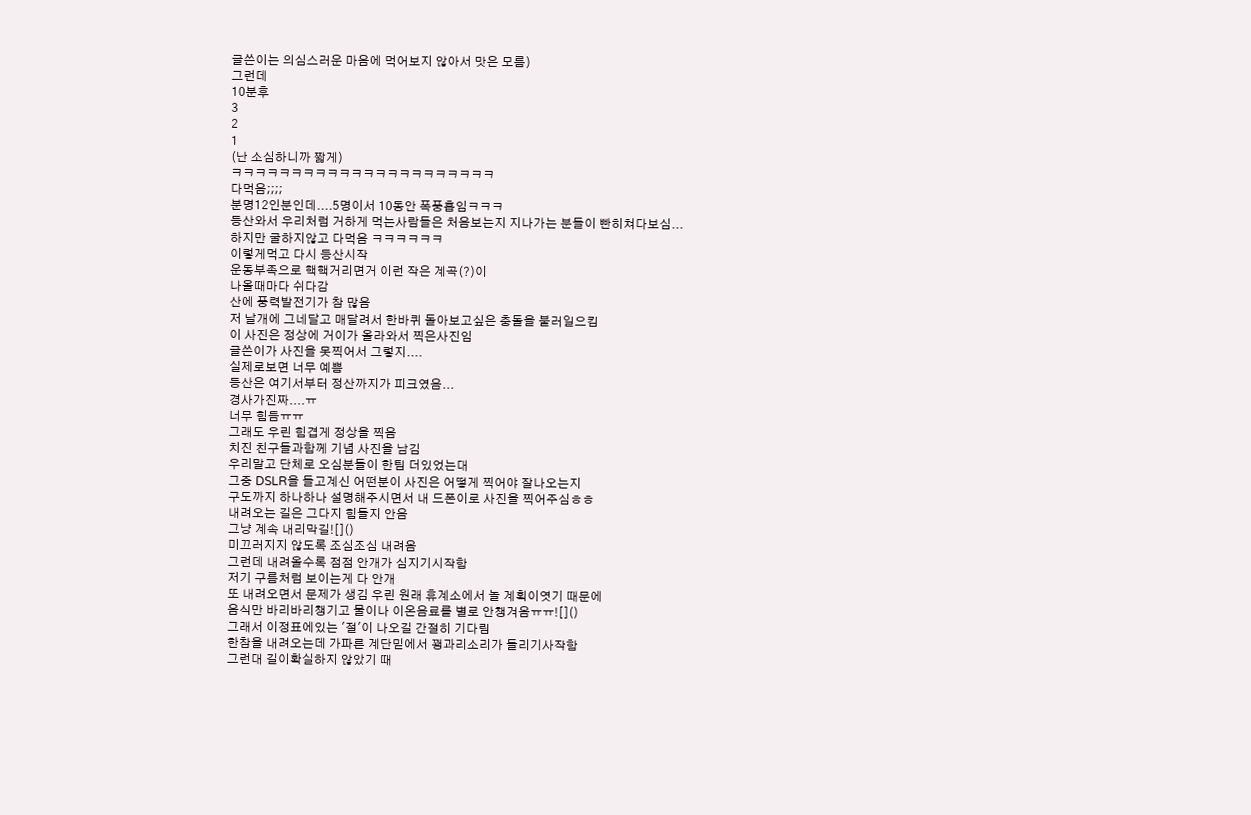글쓴이는 의심스러운 마음에 먹어보지 않아서 맛은 모름)
그런데
10분후
3
2
1
(난 소심하니까 짧게)
ㅋㅋㅋㅋㅋㅋㅋㅋㅋㅋㅋㅋㅋㅋㅋㅋㅋㅋㅋㅋㅋㅋ
다먹음;;;;
분명12인분인데....5명이서 10동안 폭풍흡임ㅋㅋㅋ
등산와서 우리처럼 거하게 먹는사람들은 처음보는지 지나가는 분들이 빤히쳐다보심...
하지만 굴하지않고 다먹음 ㅋㅋㅋㅋㅋㅋ
이렇게먹고 다시 등산시작
운동부족으로 핵핵거리면거 이런 작은 계곡(?)이
나올때마다 쉬다감
산에 풍력발전기가 참 많음
저 날개에 그네달고 매달려서 한바퀴 돌아보고싶은 충돌을 불러일으킴
이 사진은 정상에 거이가 올라와서 찍은사진임
글쓴이가 사진을 못찍어서 그렇지....
실제로보면 너무 예쁨
등산은 여기서부터 정산까지가 피크였음...
경사가진짜....ㅠ
너무 힘듬ㅠㅠ
그래도 우린 힘겹게 정상을 찍음
치진 친구들과함께 기념 사진을 남김
우리말고 단체로 오심분들이 한팀 더있었는대
그중 DSLR을 들고계신 어떤분이 사진은 어떻게 찍어야 잘나오는지
구도까지 하나하나 설명해주시면서 내 드폰이로 사진을 찍어주심ㅎㅎ
내려오는 길은 그다지 힘들지 안음
그냥 계속 내리막길![]()
미끄러지지 않도록 조심조심 내려옴
그런데 내려올수록 점점 안개가 심지기시작함
저기 구름처럼 보이는게 다 안개
또 내려오면서 문제가 생김 우린 원래 휴계소에서 놀 계획이엿기 때문에
음식만 바리바리챙기고 물이나 이온음료를 별로 안챙겨옴ㅠㅠ![]()
그래서 이정표에있는 '절'이 나오길 간절히 기다림
한참을 내려오는데 가파른 계단믿에서 꽹과리소리가 들리기사작함
그런대 길이확실하지 않았기 때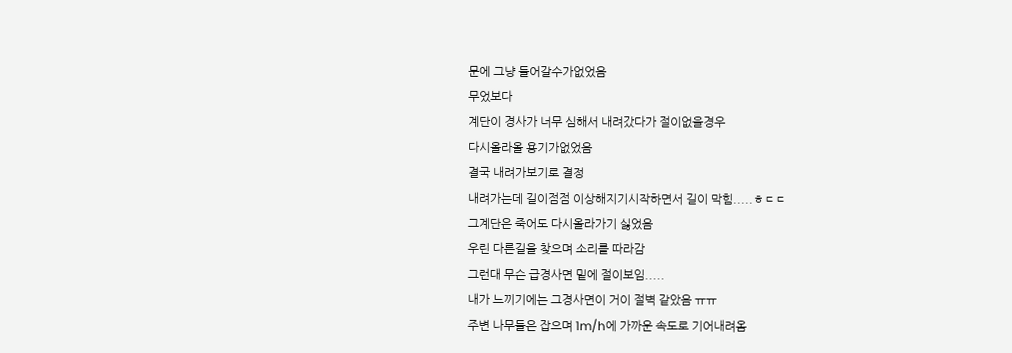문에 그냥 들어갈수가없었음
무었보다
계단이 경사가 너무 심해서 내려갔다가 절이없을경우
다시올라올 용기가없었음
결국 내려가보기로 결정
내려가는데 길이점점 이상해지기시작하면서 길이 막힘.....ㅎㄷㄷ
그계단은 죽어도 다시올라가기 싫었음
우린 다른길을 찾으며 소리를 따라감
그런대 무슨 급경사면 밑에 절이보임.....
내가 느끼기에는 그경사면이 거이 절벽 같았음 ㅠㅠ
주변 나무들은 잡으며 1m/h에 가까운 속도로 기어내려옴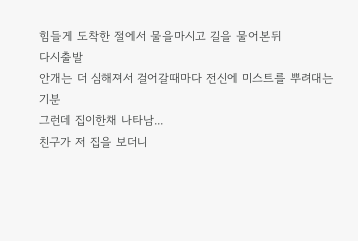힘들게 도착한 절에서 물을마시고 길을 물어본뒤
다시출발
안개는 더 심해져서 걸어갈때마다 전신에 미스트를 뿌려대는 기분
그런데 집이한채 나타남...
친구가 저 집을 보더니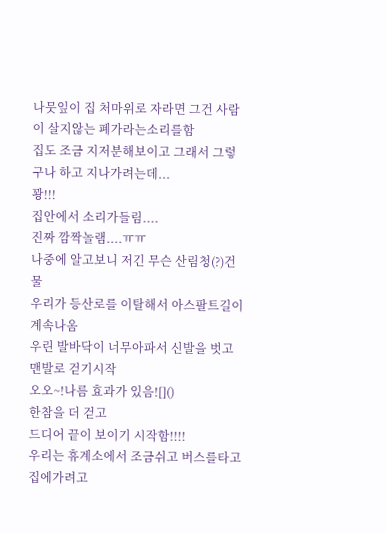나뭇잎이 집 처마위로 자라면 그건 사람이 살지않는 폐가라는소리를함
집도 조금 지저분해보이고 그래서 그렇구나 하고 지나가려는데...
꽝!!!
집안에서 소리가들림....
진짜 깜짝놀램....ㅠㅠ
나중에 알고보니 저긴 무슨 산림청(?)건물
우리가 등산로를 이탈해서 아스팔트길이 계속나옴
우린 발바닥이 너무아파서 신발을 벗고 맨발로 걷기시작
오오~!나름 효과가 있음![]()
한참을 더 걷고
드디어 끝이 보이기 시작함!!!!
우리는 휴계소에서 조금쉬고 버스를타고 집에가려고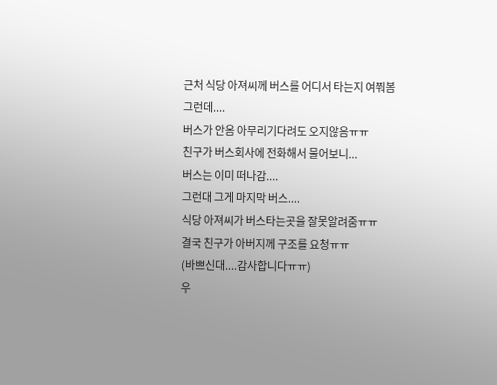근처 식당 아져씨께 버스를 어디서 타는지 여쭤봄
그런데....
버스가 안옴 아무리기다려도 오지않음ㅠㅠ
친구가 버스회사에 전화해서 물어보니...
버스는 이미 떠나감....
그런대 그게 마지막 버스....
식당 아져씨가 버스타는곳을 잘못알려줌ㅠㅠ
결국 친구가 아버지께 구조를 요청ㅠㅠ
(바쁘신대....감사합니다ㅠㅠ)
우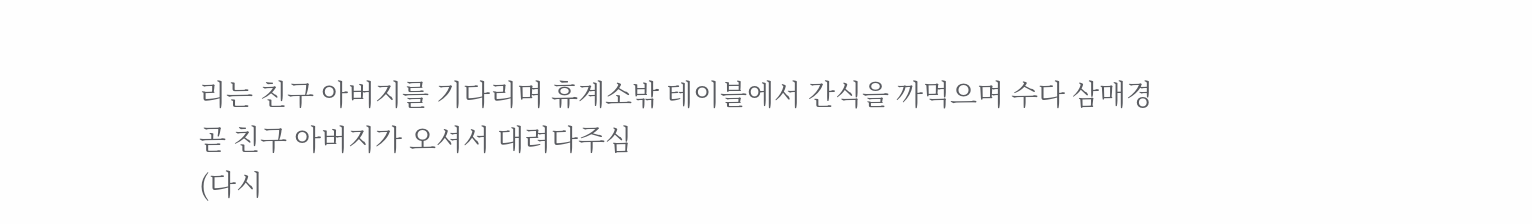리는 친구 아버지를 기다리며 휴계소밖 테이블에서 간식을 까먹으며 수다 삼매경
곧 친구 아버지가 오셔서 대려다주심
(다시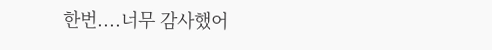한번....너무 감사했어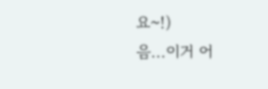요~!)
음...이거 어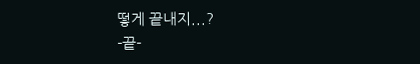떻게 끝내지...?
-끝-